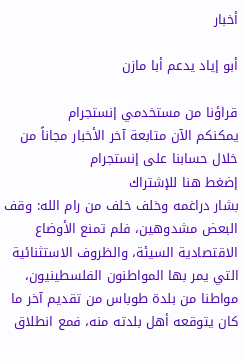أخبار

أبو إياد يدعم أبا مازن

قراؤنا من مستخدمي إنستجرام
يمكنكم الآن متابعة آخر الأخبار مجاناً من خلال حسابنا على إنستجرام
إضغط هنا للإشتراك
بشار دراغمه وخلف خلف من رام الله: وقف البعض مشدوهين، فلم تمنع الأوضاع الاقتصادية السيئة، والظروف الاستثنائية التي يمر بها المواطنون الفلسطينيون، مواطنا من بلدة طوباس من تقديم آخر ما كان يتوقعه أهل بلدته منه، فمع انطلاق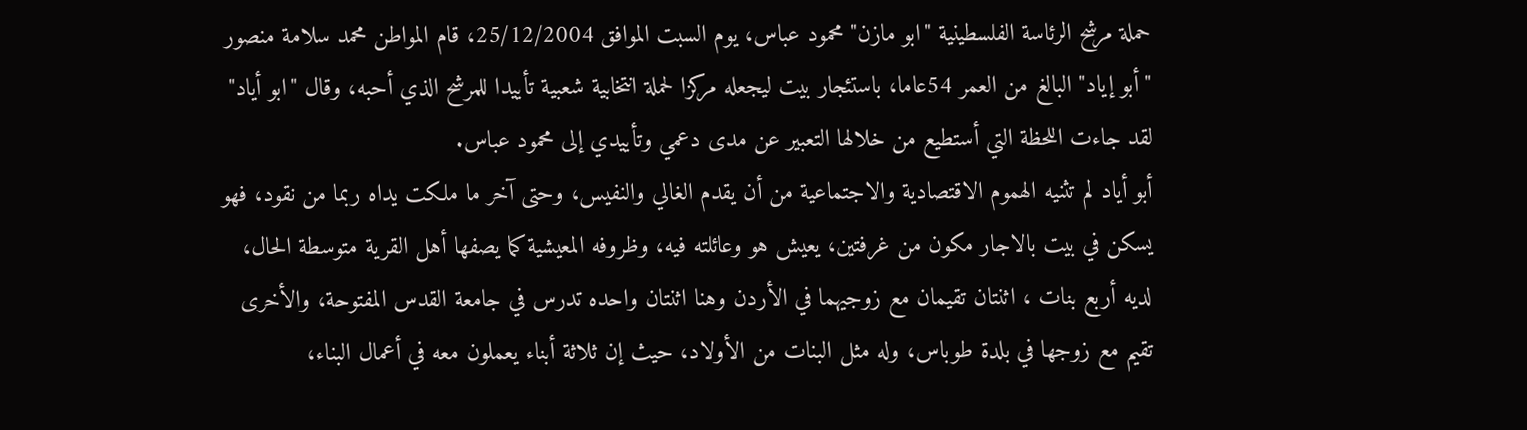حملة مرشح الرئاسة الفلسطينية "ابو مازن" محمود عباس، يوم السبت الموافق 25/12/2004، قام المواطن محمد سلامة منصور "أبو إياد" البالغ من العمر 54عاما، باستئجار بيت ليجعله مركزا لحملة انتخابية شعبية تأييدا للمرشح الذي أحبه، وقال "ابو أياد" لقد جاءت اللحظة التي أستطيع من خلالها التعبير عن مدى دعمي وتأييدي إلى محمود عباس.
أبو أياد لم تثنيه الهموم الاقتصادية والاجتماعية من أن يقدم الغالي والنفيس، وحتى آخر ما ملكت يداه ربما من نقود، فهو يسكن في بيت بالاجار مكون من غرفتين، يعيش هو وعائلته فيه، وظروفه المعيشية كما يصفها أهل القرية متوسطة الحال، لديه أربع بنات ، اثنتان تقيمان مع زوجيهما في الأردن وهنا اثنتان واحده تدرس في جامعة القدس المفتوحة، والأخرى تقيم مع زوجها في بلدة طوباس، وله مثل البنات من الأولاد، حيث إن ثلاثة أبناء يعملون معه في أعمال البناء،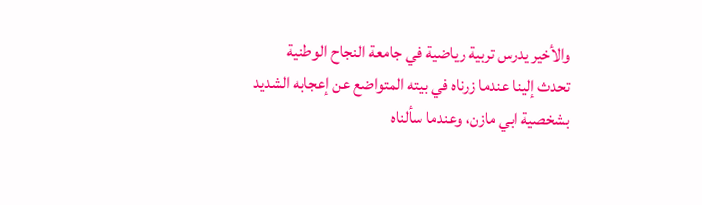والأخير يدرس تربية رياضية في جامعة النجاح الوطنية
تحدث إلينا عندما زرناه في بيته المتواضع عن إعجابه الشديد بشخصية ابي مازن، وعندما سألناه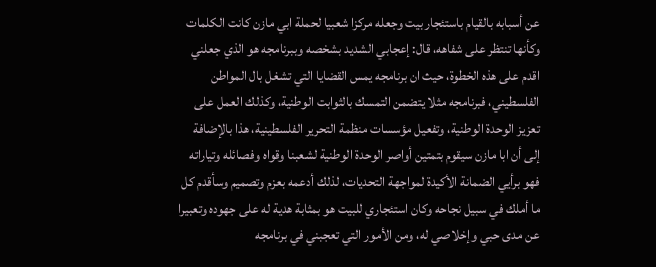عن أسبابه بالقيام باستئجار بيت وجعله مركزا شعبيا لحملة ابي مازن كانت الكلمات وكأنها تنتظر على شفاهه، قال: إعجابي الشديد بشخصه وببرنامجه هو الذي جعلني اقدم على هذه الخطوة، حيث ان برنامجه يمس القضايا التي تشغل بال المواطن الفلسطيني، فبرنامجه مثلا يتضمن التمسك بالثوابت الوطنية، وكذلك العمل على تعزيز الوحدة الوطنية، وتفعيل مؤسسات منظمة التحرير الفلسطينية، هذا بالإضافة إلى أن ابا مازن سيقوم بتمتين أواصر الوحدة الوطنية لشعبنا وقواه وفصائله وتياراته فهو برأيي الضمانة الأكيدة لمواجهة التحديات، لذلك أدعمه بعزم وتصميم وسأقدم كل ما أملك في سبيل نجاحه وكان استئجاري للبيت هو بمثابة هدية له على جهوده وتعبيرا عن مدى حبي وإخلاصي له، ومن الأمور التي تعجبني في برنامجه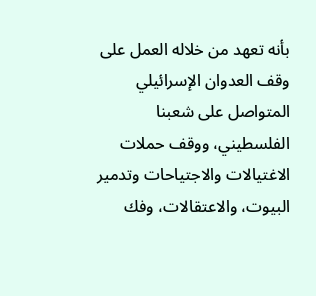بأنه تعهد من خلاله العمل على وقف العدوان الإسرائيلي المتواصل على شعبنا الفلسطيني، ووقف حملات الاغتيالات والاجتياحات وتدمير البيوت، والاعتقالات، وفك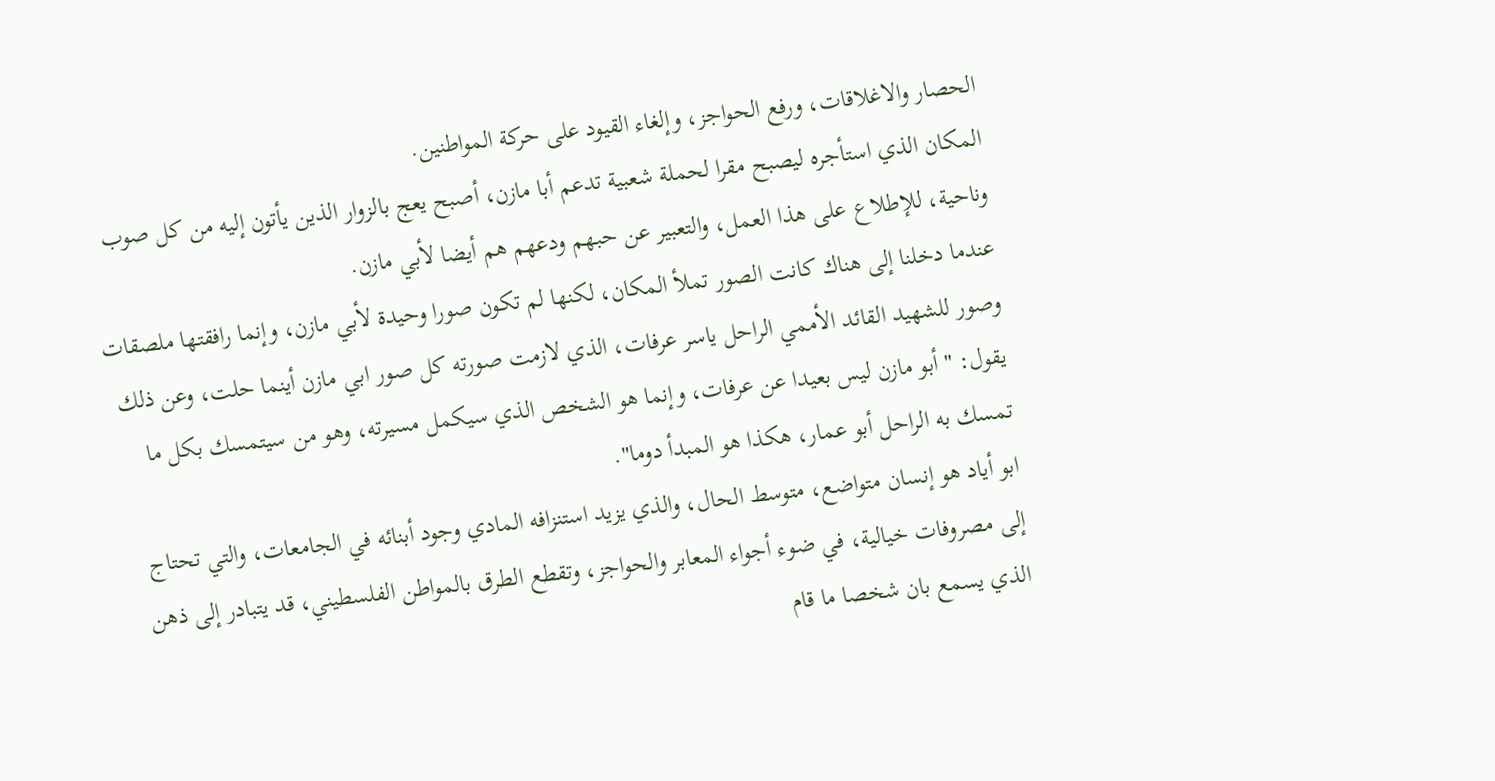الحصار والاغلاقات، ورفع الحواجز، وإلغاء القيود على حركة المواطنين.
المكان الذي استأجره ليصبح مقرا لحملة شعبية تدعم أبا مازن، أصبح يعج بالزوار الذين يأتون إليه من كل صوب وناحية، للإطلاع على هذا العمل، والتعبير عن حبهم ودعهم هم أيضا لأبي مازن.
عندما دخلنا إلى هناك كانت الصور تملأ المكان، لكنها لم تكون صورا وحيدة لأبي مازن، وإنما رافقتها ملصقات وصور للشهيد القائد الأممي الراحل ياسر عرفات، الذي لازمت صورته كل صور ابي مازن أينما حلت، وعن ذلك يقول: " أبو مازن ليس بعيدا عن عرفات، وإنما هو الشخص الذي سيكمل مسيرته، وهو من سيتمسك بكل ما تمسك به الراحل أبو عمار، هكذا هو المبدأ دوما".
ابو أياد هو إنسان متواضع، متوسط الحال، والذي يزيد استنزافه المادي وجود أبنائه في الجامعات، والتي تحتاج إلى مصروفات خيالية، في ضوء أجواء المعابر والحواجز، وتقطع الطرق بالمواطن الفلسطيني، قد يتبادر إلى ذهن الذي يسمع بان شخصا ما قام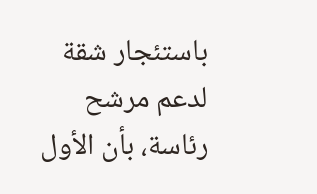باستئجار شقة لدعم مرشح رئاسة، بأن الأول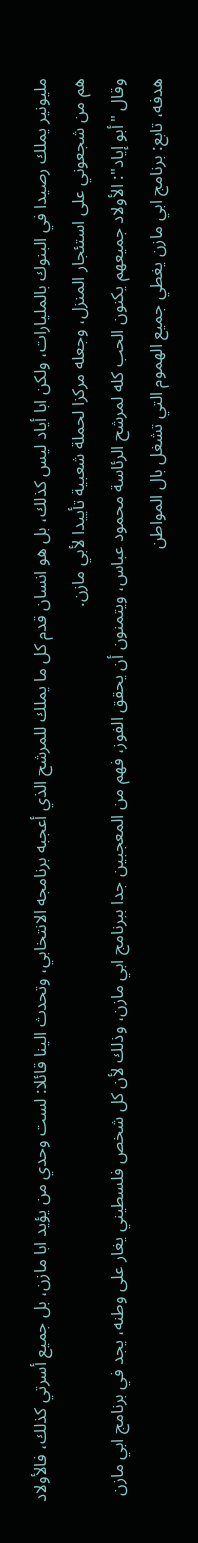مليونير يملك رصيدا في البنوك بالمليارات، ولكن ابا أياد ليس كذلك، بل هو انسان قدم كل ما يملك للمرشح الذي أعجبه برنامجه الانتخابي، وتحدث الينا قائلا: لست وحدي من يؤيد ابا مازن، بل جميع أسرتي كذلك، فالأولاد هم من شجعوني على استئجار المنزل، وجعله مركزا لحملة شعبية تأييدا لأبي مازن.
وقال "أبو إياد": الأولاد جميعهم يكنون الحب كله لمرشح الرئاسة محمود عباس، ويتمنون أن يحقق الفوز، فهم من المعجبين جدا ببرنامج ابي مازن، وذلك لأن كل شخص فلسطيني يغار على وطنه، يجد في برنامج ابي مازن هدفه، تابع: برنامج ابي مازن يغطي جميع الهموم التي تشغل بال المواطن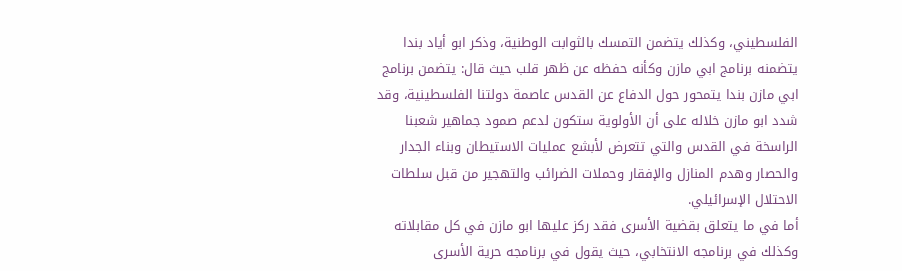الفلسطيني، وكذلك يتضمن التمسك بالثوابت الوطنية، وذكر ابو أياد بندا يتضمنه برنامج ابي مازن وكأنه حفظه عن ظهر قلب حيث قال: يتضمن برنامج ابي مازن بندا يتمحور حول الدفاع عن القدس عاصمة دولتنا الفلسطينية، وقد شدد ابو مازن خلاله على أن الأولوية ستكون لدعم صمود جماهير شعبنا الراسخة في القدس والتي تتعرض لأبشع عمليات الاستيطان وبناء الجدار والحصار وهدم المنازل والإفقار وحملات الضرائب والتهجير من قبل سلطات الاحتلال الإسرائيلي.
أما في ما يتعلق بقضية الأسرى فقد ركز عليها ابو مازن في كل مقابلاته وكذلك في برنامجه الانتخابي، حيث يقول في برنامجه حرية الأسرى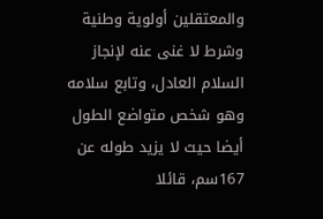والمعتقلين أولوية وطنية وشرط لا غنى عنه لإنجاز السلام العادل، وتابع سلامه وهو شخص متواضع الطول أيضا حيث لا يزيد طوله عن 167سم، قائلا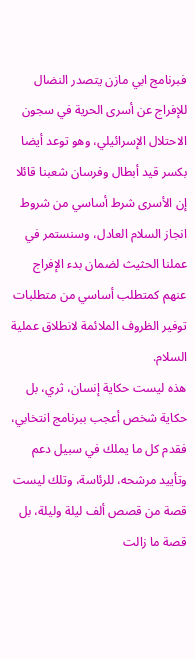فبرنامج ابي مازن يتصدر النضال للإفراج عن أسرى الحرية في سجون الاحتلال الإسرائيلي، وهو توعد أيضا بكسر قيد أبطال وفرسان شعبنا قائلا إن الأسرى شرط أساسي من شروط انجاز السلام العادل، وسنستمر في عملنا الحثيث لضمان بدء الإفراج عنهم كمتطلب أساسي من متطلبات توفير الظروف الملائمة لانطلاق عملية السلام.
هذه ليست حكاية إنسان، ثري، بل حكاية شخص أعجب ببرنامج انتخابي، فقدم كل ما يملك في سبيل دعم وتأييد مرشحه، للرئاسة، وتلك ليست قصة من قصص ألف ليلة وليلة، بل قصة ما زالت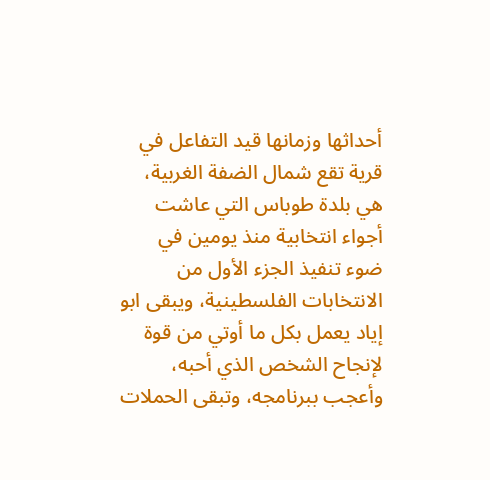أحداثها وزمانها قيد التفاعل في قرية تقع شمال الضفة الغربية، هي بلدة طوباس التي عاشت أجواء انتخابية منذ يومين في ضوء تنفيذ الجزء الأول من الانتخابات الفلسطينية، ويبقى ابو إياد يعمل بكل ما أوتي من قوة لإنجاح الشخص الذي أحبه، وأعجب ببرنامجه، وتبقى الحملات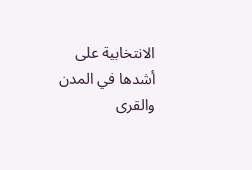الانتخابية على أشدها في المدن والقرى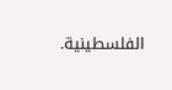الفلسطينية.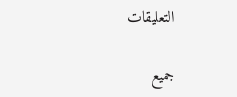التعليقات

جميع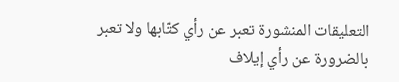التعليقات المنشورة تعبر عن رأي كتّابها ولا تعبر بالضرورة عن رأي إيلاف